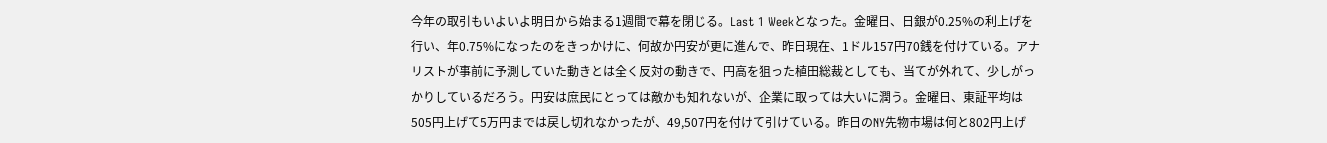今年の取引もいよいよ明日から始まる1週間で幕を閉じる。Last 1 Weekとなった。金曜日、日銀が0.25%の利上げを行い、年0.75%になったのをきっかけに、何故か円安が更に進んで、昨日現在、1ドル157円70銭を付けている。アナリストが事前に予測していた動きとは全く反対の動きで、円高を狙った植田総裁としても、当てが外れて、少しがっかりしているだろう。円安は庶民にとっては敵かも知れないが、企業に取っては大いに潤う。金曜日、東証平均は505円上げて5万円までは戻し切れなかったが、49,507円を付けて引けている。昨日のNY先物市場は何と802円上げ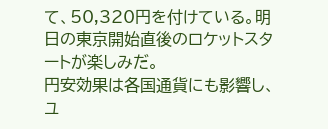て、50,320円を付けている。明日の東京開始直後のロケットスタートが楽しみだ。
円安効果は各国通貨にも影響し、ユ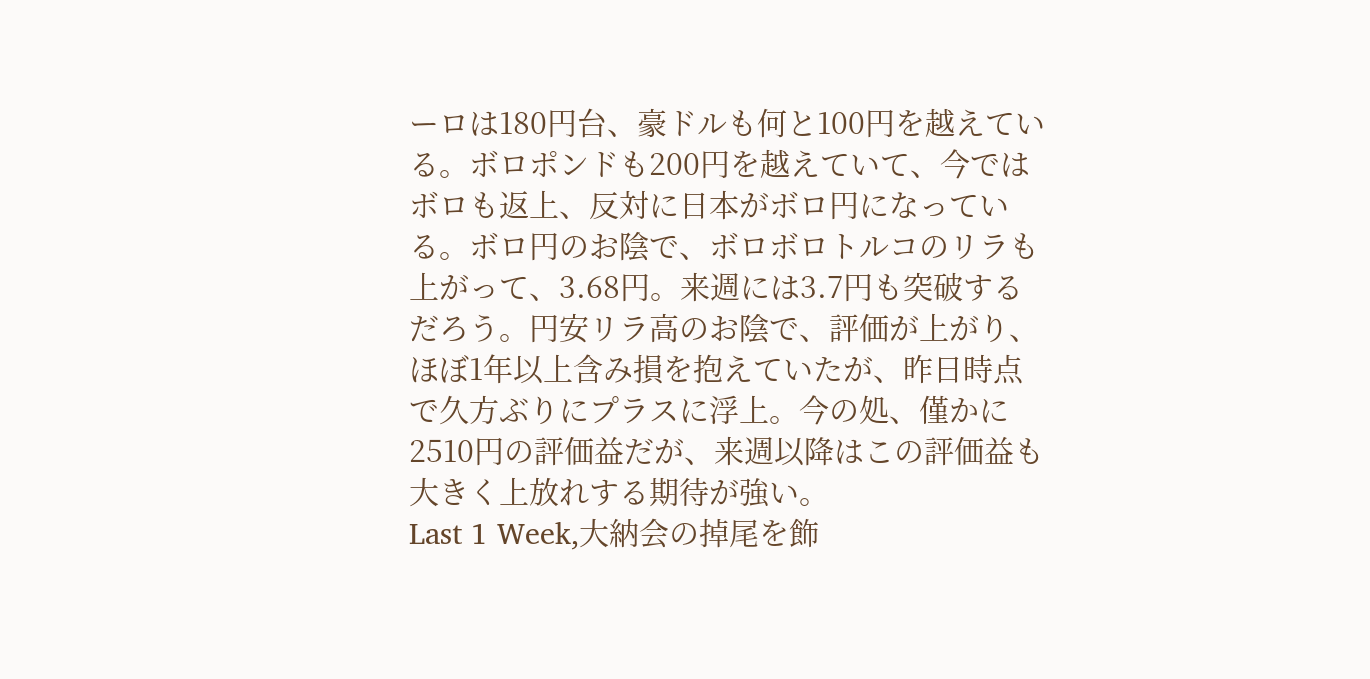ーロは180円台、豪ドルも何と100円を越えている。ボロポンドも200円を越えていて、今ではボロも返上、反対に日本がボロ円になっている。ボロ円のお陰で、ボロボロトルコのリラも上がって、3.68円。来週には3.7円も突破するだろう。円安リラ高のお陰で、評価が上がり、ほぼ1年以上含み損を抱えていたが、昨日時点で久方ぶりにプラスに浮上。今の処、僅かに2510円の評価益だが、来週以降はこの評価益も大きく上放れする期待が強い。
Last 1 Week,大納会の掉尾を飾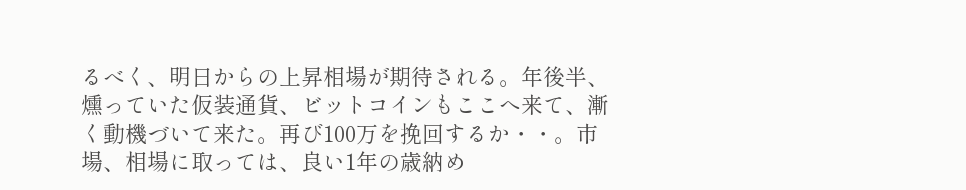るべく、明日からの上昇相場が期待される。年後半、燻っていた仮装通貨、ビットコインもここへ来て、漸く動機づいて来た。再び100万を挽回するか・・。市場、相場に取っては、良い1年の歳納め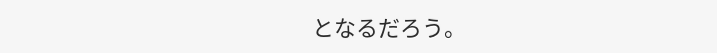となるだろう。